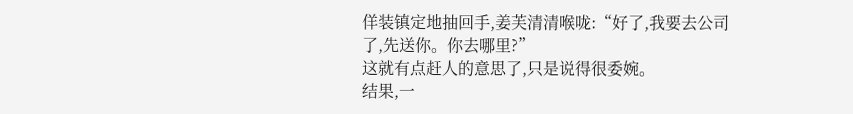佯装镇定地抽回手,姜芙清清喉咙:“好了,我要去公司了,先送你。你去哪里?”
这就有点赶人的意思了,只是说得很委婉。
结果,一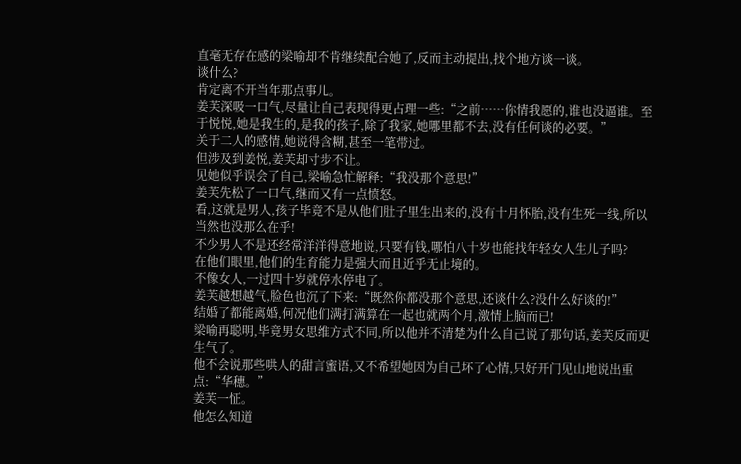直毫无存在感的梁喻却不肯继续配合她了,反而主动提出,找个地方谈一谈。
谈什么?
肯定离不开当年那点事儿。
姜芙深吸一口气,尽量让自己表现得更占理一些:“之前……你情我愿的,谁也没逼谁。至于悦悦,她是我生的,是我的孩子,除了我家,她哪里都不去,没有任何谈的必要。”
关于二人的感情,她说得含糊,甚至一笔带过。
但涉及到姜悦,姜芙却寸步不让。
见她似乎误会了自己,梁喻急忙解释:“我没那个意思!”
姜芙先松了一口气,继而又有一点愤怒。
看,这就是男人,孩子毕竟不是从他们肚子里生出来的,没有十月怀胎,没有生死一线,所以当然也没那么在乎!
不少男人不是还经常洋洋得意地说,只要有钱,哪怕八十岁也能找年轻女人生儿子吗?
在他们眼里,他们的生育能力是强大而且近乎无止境的。
不像女人,一过四十岁就停水停电了。
姜芙越想越气,脸色也沉了下来:“既然你都没那个意思,还谈什么?没什么好谈的!”
结婚了都能离婚,何况他们满打满算在一起也就两个月,激情上脑而已!
梁喻再聪明,毕竟男女思维方式不同,所以他并不清楚为什么自己说了那句话,姜芙反而更生气了。
他不会说那些哄人的甜言蜜语,又不希望她因为自己坏了心情,只好开门见山地说出重点:“华穗。”
姜芙一怔。
他怎么知道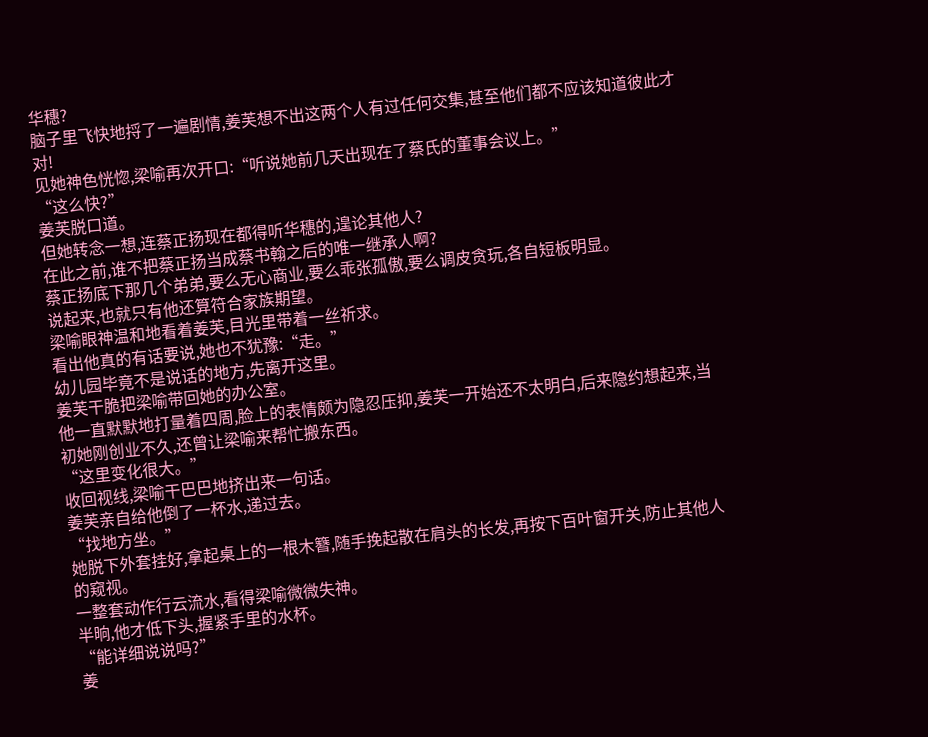华穗?
脑子里飞快地捋了一遍剧情,姜芙想不出这两个人有过任何交集,甚至他们都不应该知道彼此才对!
见她神色恍惚,梁喻再次开口:“听说她前几天出现在了蔡氏的董事会议上。”
“这么快?”
姜芙脱口道。
但她转念一想,连蔡正扬现在都得听华穗的,遑论其他人?
在此之前,谁不把蔡正扬当成蔡书翰之后的唯一继承人啊?
蔡正扬底下那几个弟弟,要么无心商业,要么乖张孤傲,要么调皮贪玩,各自短板明显。
说起来,也就只有他还算符合家族期望。
梁喻眼神温和地看着姜芙,目光里带着一丝祈求。
看出他真的有话要说,她也不犹豫:“走。”
幼儿园毕竟不是说话的地方,先离开这里。
姜芙干脆把梁喻带回她的办公室。
他一直默默地打量着四周,脸上的表情颇为隐忍压抑,姜芙一开始还不太明白,后来隐约想起来,当初她刚创业不久,还曾让梁喻来帮忙搬东西。
“这里变化很大。”
收回视线,梁喻干巴巴地挤出来一句话。
姜芙亲自给他倒了一杯水,递过去。
“找地方坐。”
她脱下外套挂好,拿起桌上的一根木簪,随手挽起散在肩头的长发,再按下百叶窗开关,防止其他人的窥视。
一整套动作行云流水,看得梁喻微微失神。
半晌,他才低下头,握紧手里的水杯。
“能详细说说吗?”
姜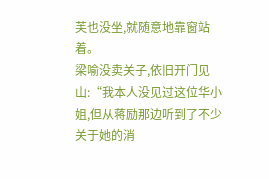芙也没坐,就随意地靠窗站着。
梁喻没卖关子,依旧开门见山:“我本人没见过这位华小姐,但从蒋励那边听到了不少关于她的消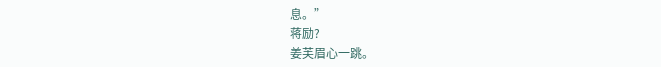息。”
蒋励?
姜芙眉心一跳。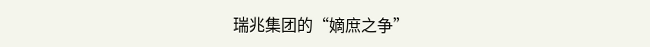瑞兆集团的“嫡庶之争”